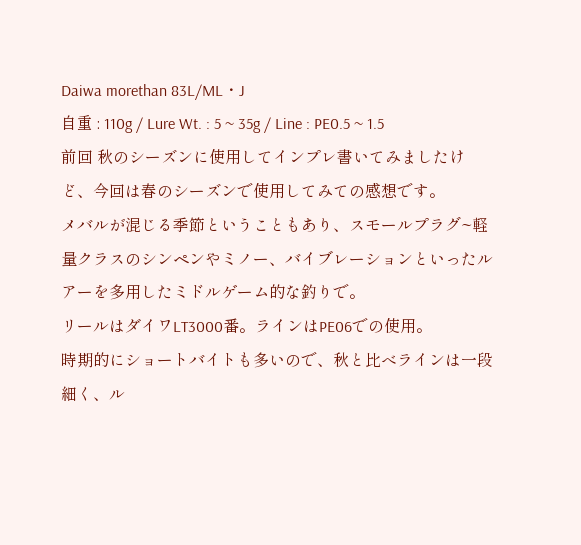Daiwa morethan 83L/ML・J
自重 : 110g / Lure Wt. : 5 ~ 35g / Line : PE0.5 ~ 1.5
前回 秋のシーズンに使用してインプレ書いてみましたけど、今回は春のシーズンで使用してみての感想です。
メバルが混じる季節ということもあり、スモールプラグ~軽量クラスのシンペンやミノー、バイブレーションといったルアーを多用したミドルゲーム的な釣りで。
リールはダイワLT3000番。ラインはPE06での使用。
時期的にショートバイトも多いので、秋と比べラインは一段細く、ル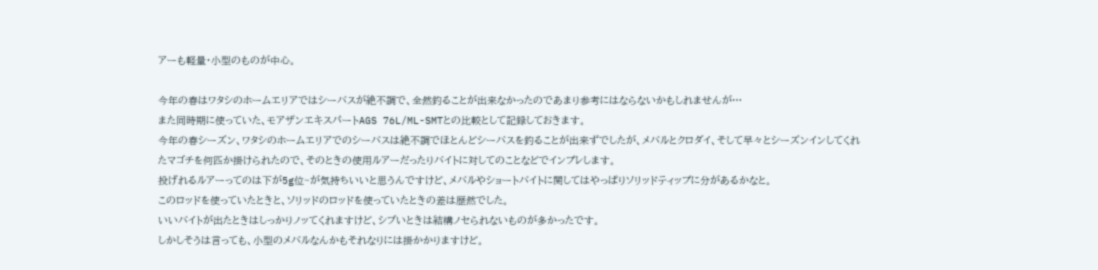アーも軽量・小型のものが中心。

今年の春はワタシのホームエリアではシーバスが絶不調で、全然釣ることが出来なかったのであまり参考にはならないかもしれませんが…
また同時期に使っていた、モアザンエキスパートAGS 76L/ML-SMTとの比較として記録しておきます。
今年の春シーズン、ワタシのホームエリアでのシーバスは絶不調でほとんどシーバスを釣ることが出来ずでしたが、メバルとクロダイ、そして早々とシーズンインしてくれたマゴチを何匹か掛けられたので、そのときの使用ルアーだったりバイトに対してのことなどでインプレします。
投げれるルアーってのは下が5g位~が気持ちいいと思うんですけど、メバルやショートバイトに関してはやっぱりソリッドティップに分があるかなと。
このロッドを使っていたときと、ソリッドのロッドを使っていたときの差は歴然でした。
いいバイトが出たときはしっかりノッてくれますけど、シブいときは結構ノセられないものが多かったです。
しかしそうは言っても、小型のメバルなんかもそれなりには掛かかりますけど。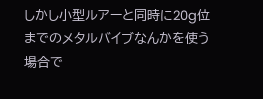しかし小型ルアーと同時に20g位までのメタルバイブなんかを使う場合で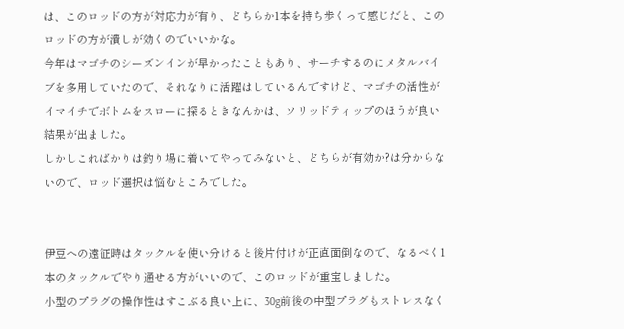は、このロッドの方が対応力が有り、どちらか1本を持ち歩くって感じだと、このロッドの方が潰しが効くのでいいかな。
今年はマゴチのシーズンインが早かったこともあり、サーチするのにメタルバイブを多用していたので、それなりに活躍はしているんですけど、マゴチの活性がイマイチでボトムをスローに探るときなんかは、ソリッドティップのほうが良い結果が出ました。
しかしこればかりは釣り場に着いてやってみないと、どちらが有効か?は分からないので、ロッド選択は悩むところでした。


伊豆への遠征時はタックルを使い分けると後片付けが正直面倒なので、なるべく1本のタックルでやり通せる方がいいので、このロッドが重宝しました。
小型のプラグの操作性はすこぶる良い上に、30g前後の中型プラグもストレスなく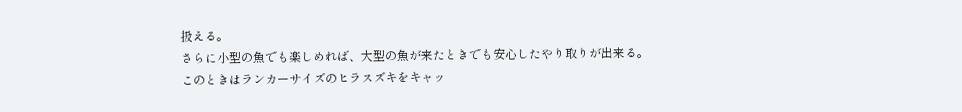扱える。
さらに小型の魚でも楽しめれば、大型の魚が来たときでも安心したやり取りが出来る。
このときはランカーサイズのヒラスズキをキャッ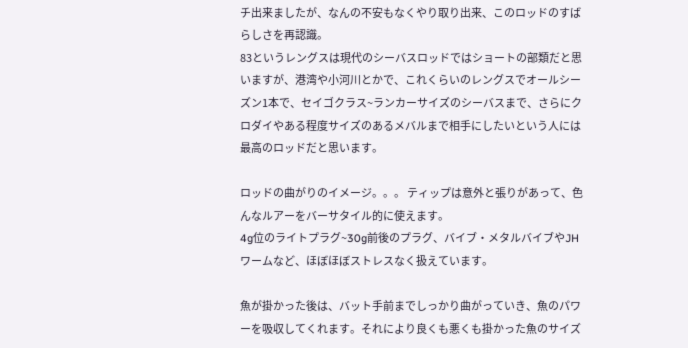チ出来ましたが、なんの不安もなくやり取り出来、このロッドのすばらしさを再認識。
83というレングスは現代のシーバスロッドではショートの部類だと思いますが、港湾や小河川とかで、これくらいのレングスでオールシーズン1本で、セイゴクラス~ランカーサイズのシーバスまで、さらにクロダイやある程度サイズのあるメバルまで相手にしたいという人には最高のロッドだと思います。

ロッドの曲がりのイメージ。。。 ティップは意外と張りがあって、色んなルアーをバーサタイル的に使えます。
4g位のライトプラグ~30g前後のプラグ、バイブ・メタルバイブやJHワームなど、ほぼほぼストレスなく扱えています。

魚が掛かった後は、バット手前までしっかり曲がっていき、魚のパワーを吸収してくれます。それにより良くも悪くも掛かった魚のサイズ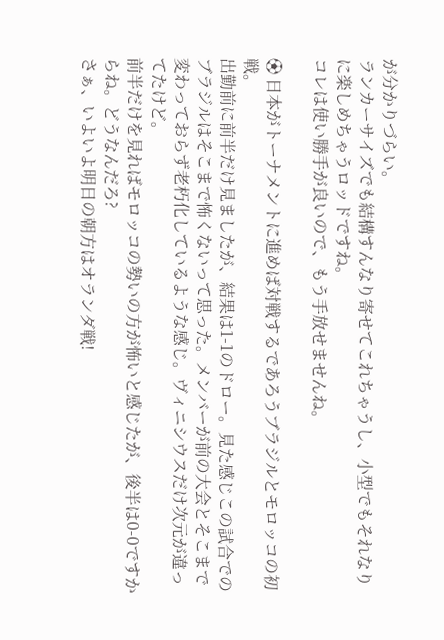が分かりづらい。
ランカーサイズでも結構すんなり寄せてこれちゃうし、小型でもそれなりに楽しめちゃうロッドですね。
コレは使い勝手が良いので、もう手放せませんね。

⚽ 日本がトーナメントに進めば対戦するであろうブラジルとモロッコの初戦。
出勤前に前半だけ見ましたが、結果は1-1のドロー。見た感じこの試合でのブラジルはそこまで怖くないって思った。メンバーが前の大会とそこまで変わっておらず老朽化しているような感じ。ヴィニシウスだけ次元が違ってたけど。
前半だけを見ればモロッコの勢いの方が怖いと感じたが、後半は0-0ですからね。どうなんだろ?
さぁ、いよいよ明日の朝方はオランダ戦!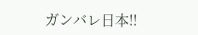ガンバレ日本!!